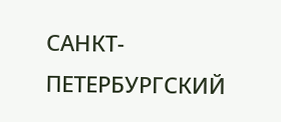САНКТ-ПЕТЕРБУРГСКИЙ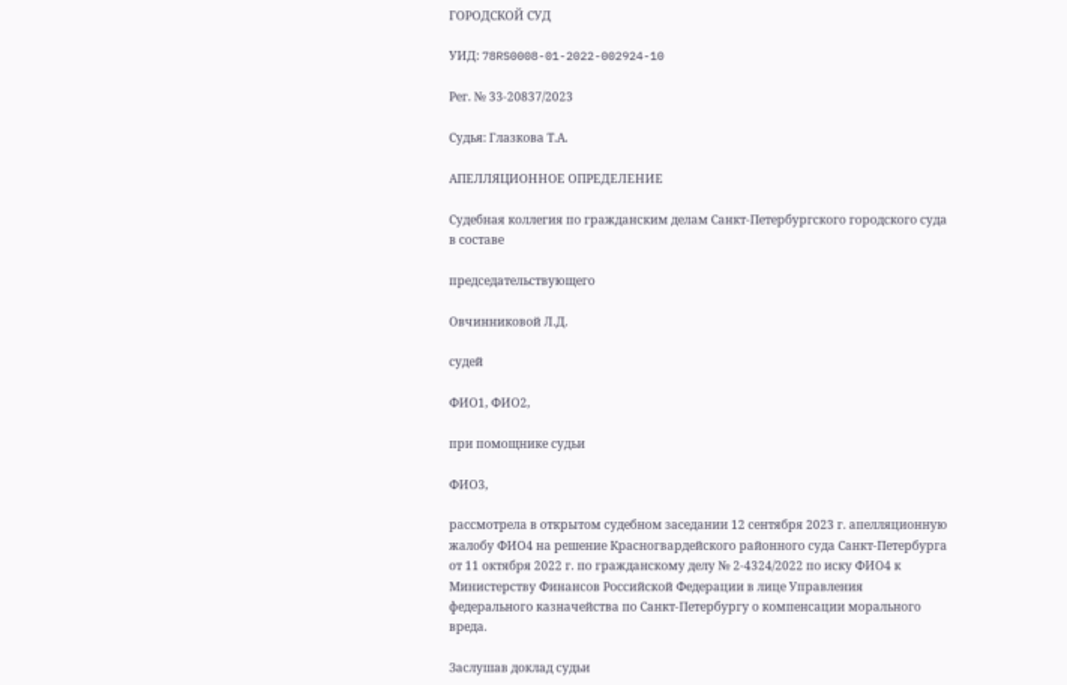ГОРОДСКОЙ СУД

УИД: 78RS0008-01-2022-002924-10

Рег. № 33-20837/2023

Судья: Глазкова Т.А.

АПЕЛЛЯЦИОННОЕ ОПРЕДЕЛЕНИЕ

Судебная коллегия по гражданским делам Санкт-Петербургского городского суда в составе

председательствующего

Овчинниковой Л.Д.

судей

ФИО1, ФИО2,

при помощнике судьи

ФИО3,

рассмотрела в открытом судебном заседании 12 сентября 2023 г. апелляционную жалобу ФИО4 на решение Красногвардейского районного суда Санкт-Петербурга от 11 октября 2022 г. по гражданскому делу № 2-4324/2022 по иску ФИО4 к Министерству Финансов Российской Федерации в лице Управления федерального казначейства по Санкт-Петербургу о компенсации морального вреда.

Заслушав доклад судьи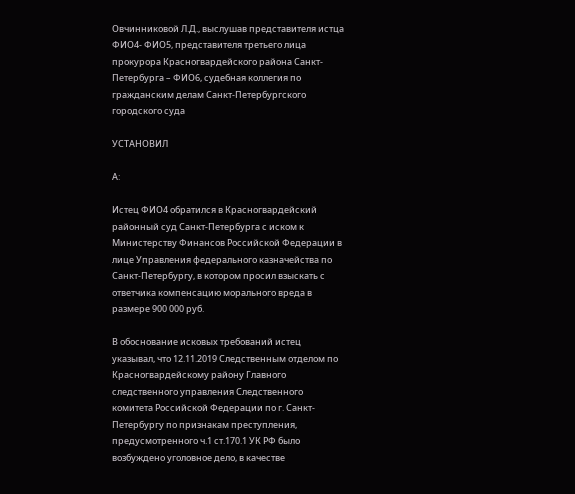Овчинниковой Л.Д., выслушав представителя истца ФИО4- ФИО5, представителя третьего лица прокурора Красногвардейского района Санкт-Петербурга – ФИО6, судебная коллегия по гражданским делам Санкт-Петербургского городского суда

УСТАНОВИЛ

А:

Истец ФИО4 обратился в Красногвардейский районный суд Санкт-Петербурга с иском к Министерству Финансов Российской Федерации в лице Управления федерального казначейства по Санкт-Петербургу, в котором просил взыскать с ответчика компенсацию морального вреда в размере 900 000 руб.

В обоснование исковых требований истец указывал, что 12.11.2019 Следственным отделом по Красногвардейскому району Главного следственного управления Следственного комитета Российской Федерации по г. Санкт-Петербургу по признакам преступления, предусмотренного ч.1 ст.170.1 УК РФ было возбуждено уголовное дело, в качестве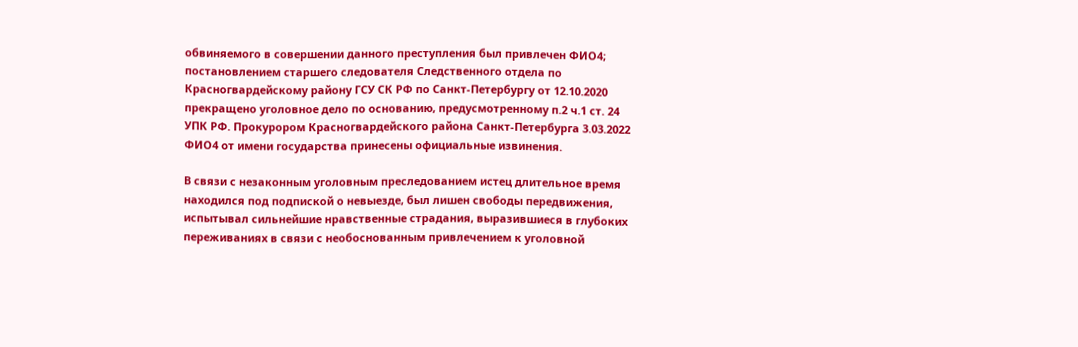обвиняемого в совершении данного преступления был привлечен ФИО4; постановлением старшего следователя Следственного отдела по Красногвардейскому району ГСУ СК РФ по Санкт-Петербургу от 12.10.2020 прекращено уголовное дело по основанию, предусмотренному п.2 ч.1 ст. 24 УПК РФ. Прокурором Красногвардейского района Санкт-Петербурга 3.03.2022 ФИО4 от имени государства принесены официальные извинения.

В связи с незаконным уголовным преследованием истец длительное время находился под подпиской о невыезде, был лишен свободы передвижения, испытывал сильнейшие нравственные страдания, выразившиеся в глубоких переживаниях в связи с необоснованным привлечением к уголовной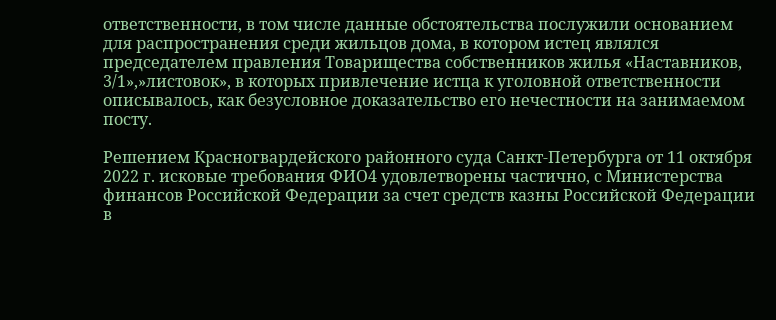ответственности, в том числе данные обстоятельства послужили основанием для распространения среди жильцов дома, в котором истец являлся председателем правления Товарищества собственников жилья «Наставников, 3/1»,»листовок», в которых привлечение истца к уголовной ответственности описывалось, как безусловное доказательство его нечестности на занимаемом посту.

Решением Красногвардейского районного суда Санкт-Петербурга от 11 октября 2022 г. исковые требования ФИО4 удовлетворены частично, с Министерства финансов Российской Федерации за счет средств казны Российской Федерации в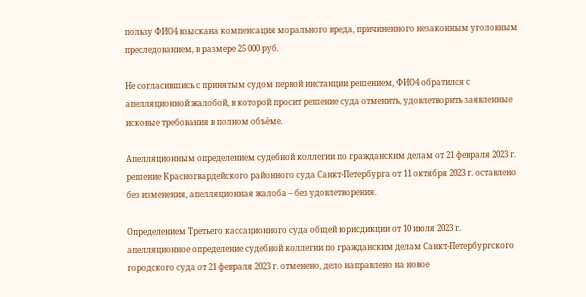пользу ФИО4 взыскана компенсация морального вреда, причиненного незаконным уголовным преследованием, в размере 25 000 руб.

Не согласившись с принятым судом первой инстанции решением, ФИО4 обратился с апелляционной жалобой, в которой просит решение суда отменить, удовлетворить заявленные исковые требования в полном объёме.

Апелляционным определением судебной коллегии по гражданским делам от 21 февраля 2023 г. решение Красногвардейского районного суда Санкт-Петербурга от 11 октября 2023 г. оставлено без изменения, апелляционная жалоба – без удовлетворения.

Определением Третьего кассационного суда общей юрисдикции от 10 июля 2023 г. апелляционное определение судебной коллегии по гражданским делам Санкт-Петербургского городского суда от 21 февраля 2023 г. отменено, дело направлено на новое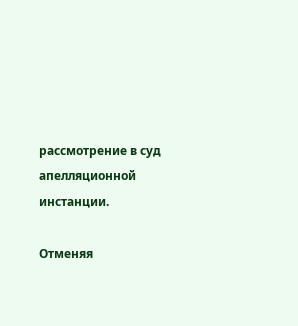рассмотрение в суд апелляционной инстанции.

Отменяя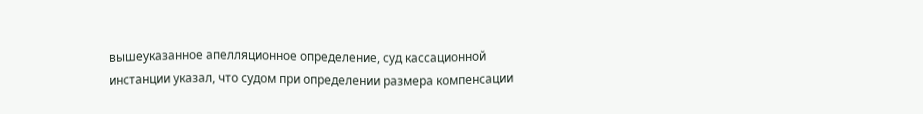вышеуказанное апелляционное определение, суд кассационной инстанции указал, что судом при определении размера компенсации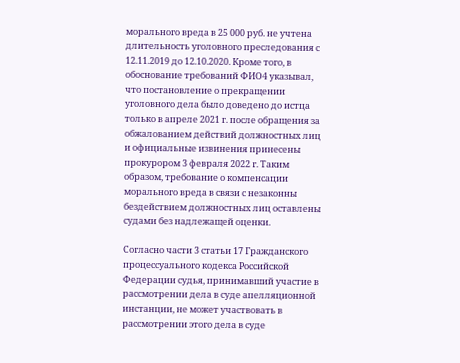морального вреда в 25 000 руб. не учтена длительность уголовного преследования с 12.11.2019 до 12.10.2020. Кроме того, в обоснование требований ФИО4 указывал, что постановление о прекращении уголовного дела было доведено до истца только в апреле 2021 г. после обращения за обжалованием действий должностных лиц и официальные извинения принесены прокурором 3 февраля 2022 г. Таким образом, требование о компенсации морального вреда в связи с незаконны бездействием должностных лиц оставлены судами без надлежащей оценки.

Согласно части 3 статьи 17 Гражданского процессуального кодекса Российской Федерации судья, принимавший участие в рассмотрении дела в суде апелляционной инстанции, не может участвовать в рассмотрении этого дела в суде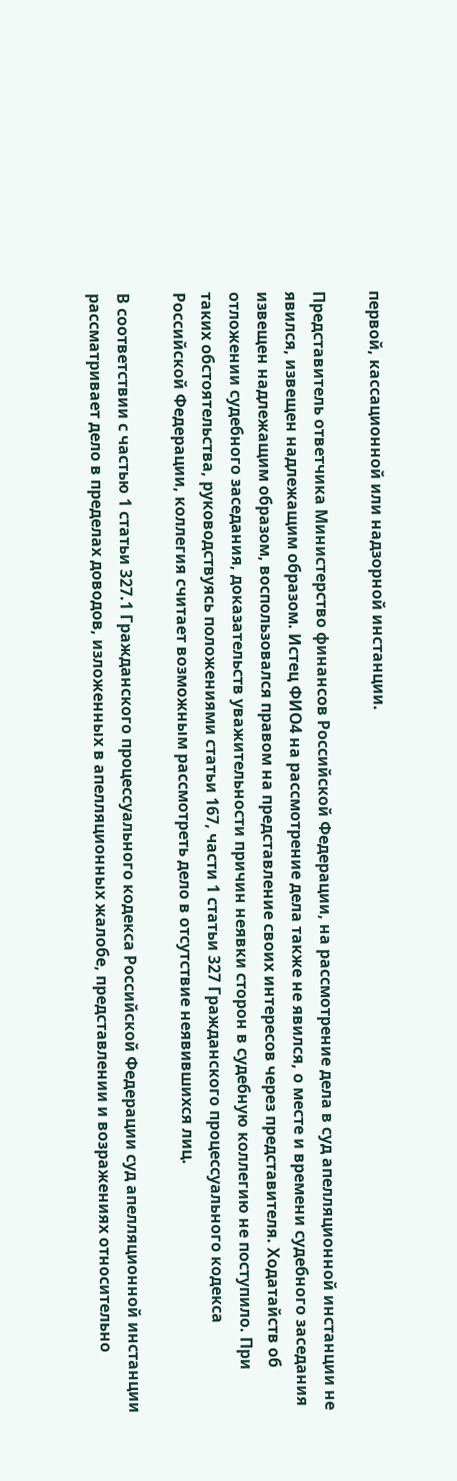первой, кассационной или надзорной инстанции.

Представитель ответчика Министерство финансов Российской Федерации, на рассмотрение дела в суд апелляционной инстанции не явился, извещен надлежащим образом. Истец ФИО4 на рассмотрение дела также не явился, о месте и времени судебного заседания извещен надлежащим образом, воспользовался правом на представление своих интересов через представителя. Ходатайств об отложении судебного заседания, доказательств уважительности причин неявки сторон в судебную коллегию не поступило. При таких обстоятельства, руководствуясь положениями статьи 167, части 1 статьи 327 Гражданского процессуального кодекса Российской Федерации, коллегия считает возможным рассмотреть дело в отсутствие неявившихся лиц.

В соответствии с частью 1 статьи 327.1 Гражданского процессуального кодекса Российской Федерации суд апелляционной инстанции рассматривает дело в пределах доводов, изложенных в апелляционных жалобе, представлении и возражениях относительно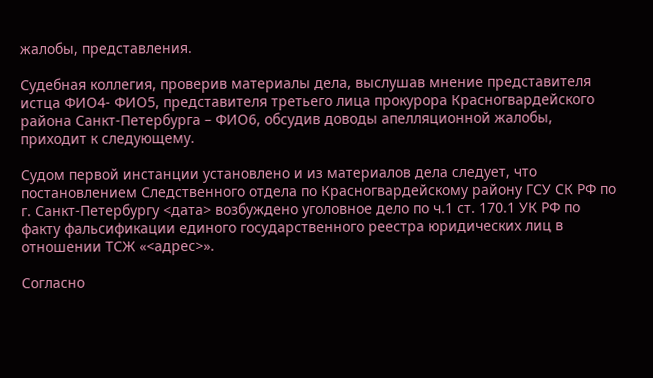жалобы, представления.

Судебная коллегия, проверив материалы дела, выслушав мнение представителя истца ФИО4- ФИО5, представителя третьего лица прокурора Красногвардейского района Санкт-Петербурга – ФИО6, обсудив доводы апелляционной жалобы, приходит к следующему.

Судом первой инстанции установлено и из материалов дела следует, что постановлением Следственного отдела по Красногвардейскому району ГСУ СК РФ по г. Санкт-Петербургу <дата> возбуждено уголовное дело по ч.1 ст. 170.1 УК РФ по факту фальсификации единого государственного реестра юридических лиц в отношении ТСЖ «<адрес>».

Согласно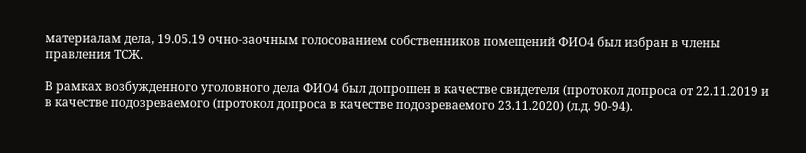материалам дела, 19.05.19 очно-заочным голосованием собственников помещений ФИО4 был избран в члены правления ТСЖ.

В рамках возбужденного уголовного дела ФИО4 был допрошен в качестве свидетеля (протокол допроса от 22.11.2019 и в качестве подозреваемого (протокол допроса в качестве подозреваемого 23.11.2020) (л.д. 90-94).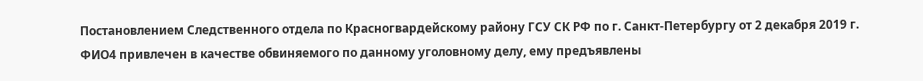Постановлением Следственного отдела по Красногвардейскому району ГСУ СК РФ по г. Санкт-Петербургу от 2 декабря 2019 г. ФИО4 привлечен в качестве обвиняемого по данному уголовному делу, ему предъявлены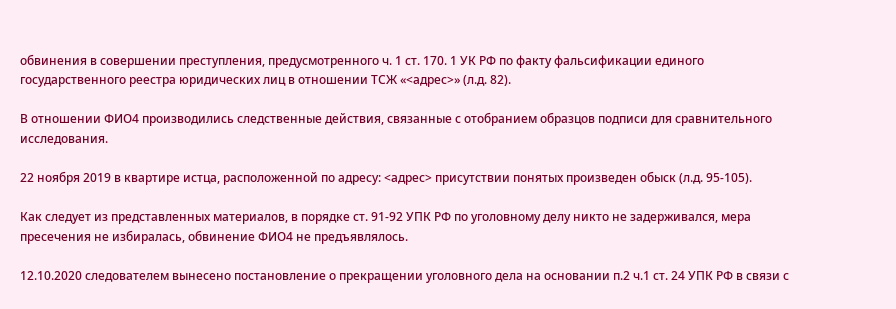обвинения в совершении преступления, предусмотренного ч. 1 ст. 170. 1 УК РФ по факту фальсификации единого государственного реестра юридических лиц в отношении ТСЖ «<адрес>» (л.д. 82).

В отношении ФИО4 производились следственные действия, связанные с отобранием образцов подписи для сравнительного исследования.

22 ноября 2019 в квартире истца, расположенной по адресу: <адрес> присутствии понятых произведен обыск (л.д. 95-105).

Как следует из представленных материалов, в порядке ст. 91-92 УПК РФ по уголовному делу никто не задерживался, мера пресечения не избиралась, обвинение ФИО4 не предъявлялось.

12.10.2020 следователем вынесено постановление о прекращении уголовного дела на основании п.2 ч.1 ст. 24 УПК РФ в связи с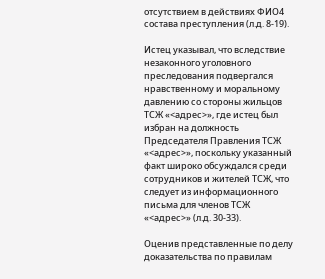отсутствием в действиях ФИО4 состава преступления (л.д. 8-19).

Истец указывал, что вследствие незаконного уголовного преследования подвергался нравственному и моральному давлению со стороны жильцов ТСЖ «<адрес>», где истец был избран на должность Председателя Правления ТСЖ «<адрес>», поскольку указанный факт широко обсуждался среди сотрудников и жителей ТСЖ, что следует из информационного письма для членов ТСЖ «<адрес>» (л.д. 30-33).

Оценив представленные по делу доказательства по правилам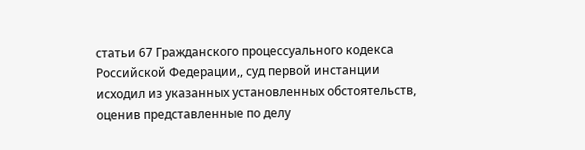статьи 67 Гражданского процессуального кодекса Российской Федерации,, суд первой инстанции исходил из указанных установленных обстоятельств, оценив представленные по делу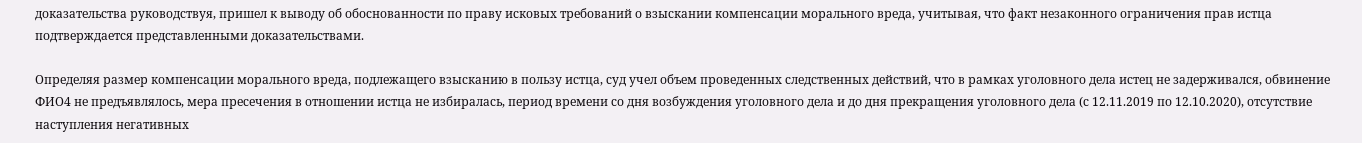доказательства руководствуя, пришел к выводу об обоснованности по праву исковых требований о взыскании компенсации морального вреда, учитывая, что факт незаконного ограничения прав истца подтверждается представленными доказательствами.

Определяя размер компенсации морального вреда, подлежащего взысканию в пользу истца, суд учел объем проведенных следственных действий, что в рамках уголовного дела истец не задерживался, обвинение ФИО4 не предъявлялось, мера пресечения в отношении истца не избиралась, период времени со дня возбуждения уголовного дела и до дня прекращения уголовного дела (с 12.11.2019 по 12.10.2020), отсутствие наступления негативных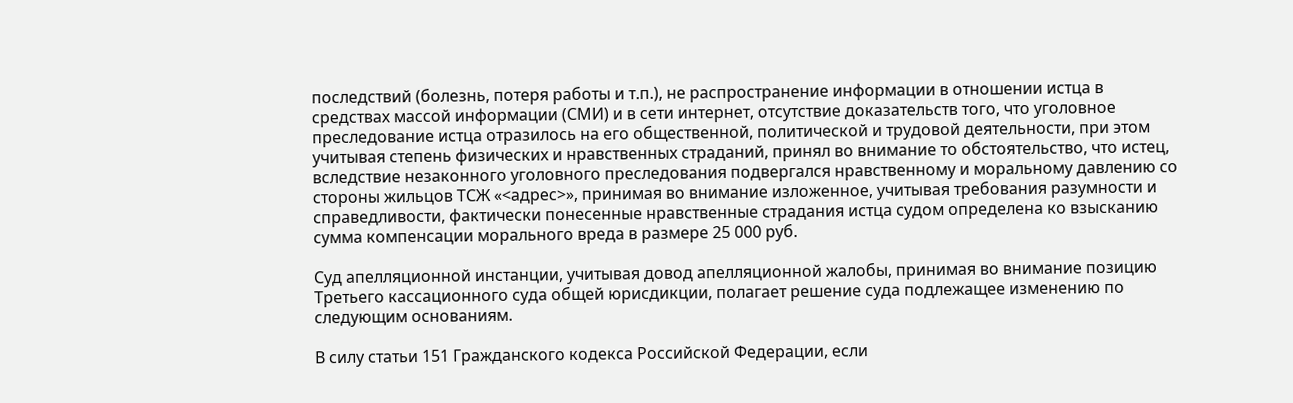последствий (болезнь, потеря работы и т.п.), не распространение информации в отношении истца в средствах массой информации (СМИ) и в сети интернет, отсутствие доказательств того, что уголовное преследование истца отразилось на его общественной, политической и трудовой деятельности, при этом учитывая степень физических и нравственных страданий, принял во внимание то обстоятельство, что истец, вследствие незаконного уголовного преследования подвергался нравственному и моральному давлению со стороны жильцов ТСЖ «<адрес>», принимая во внимание изложенное, учитывая требования разумности и справедливости, фактически понесенные нравственные страдания истца судом определена ко взысканию сумма компенсации морального вреда в размере 25 000 руб.

Суд апелляционной инстанции, учитывая довод апелляционной жалобы, принимая во внимание позицию Третьего кассационного суда общей юрисдикции, полагает решение суда подлежащее изменению по следующим основаниям.

В силу статьи 151 Гражданского кодекса Российской Федерации, если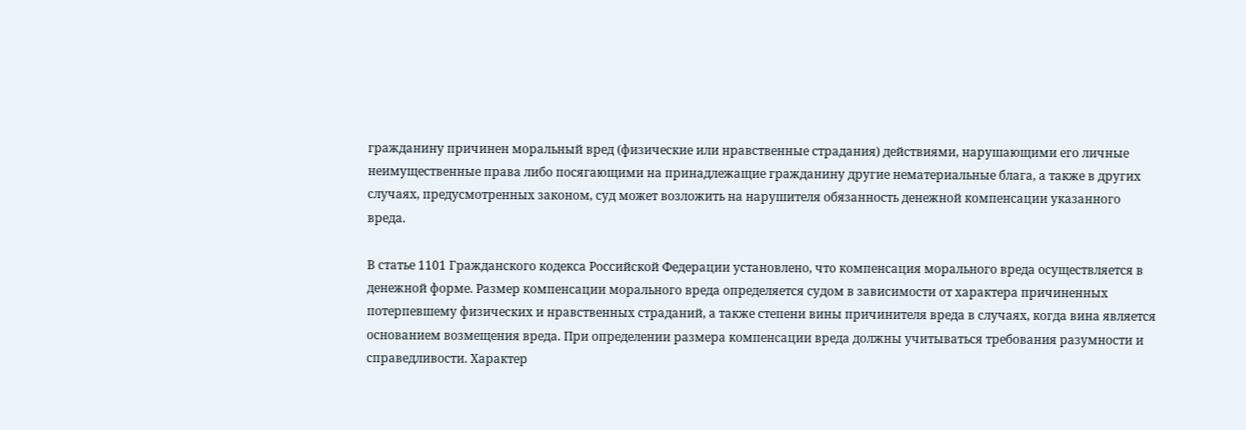гражданину причинен моральный вред (физические или нравственные страдания) действиями, нарушающими его личные неимущественные права либо посягающими на принадлежащие гражданину другие нематериальные блага, а также в других случаях, предусмотренных законом, суд может возложить на нарушителя обязанность денежной компенсации указанного вреда.

В статье 1101 Гражданского кодекса Российской Федерации установлено, что компенсация морального вреда осуществляется в денежной форме. Размер компенсации морального вреда определяется судом в зависимости от характера причиненных потерпевшему физических и нравственных страданий, а также степени вины причинителя вреда в случаях, когда вина является основанием возмещения вреда. При определении размера компенсации вреда должны учитываться требования разумности и справедливости. Характер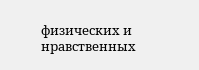физических и нравственных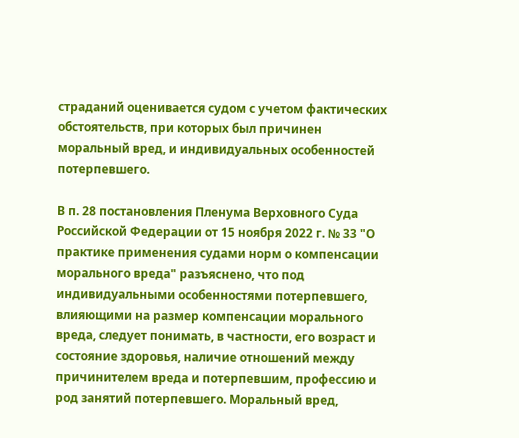страданий оценивается судом с учетом фактических обстоятельств, при которых был причинен моральный вред, и индивидуальных особенностей потерпевшего.

В п. 28 постановления Пленума Верховного Суда Российской Федерации от 15 ноября 2022 г. № 33 "О практике применения судами норм о компенсации морального вреда" разъяснено, что под индивидуальными особенностями потерпевшего, влияющими на размер компенсации морального вреда, следует понимать, в частности, его возраст и состояние здоровья, наличие отношений между причинителем вреда и потерпевшим, профессию и род занятий потерпевшего. Моральный вред,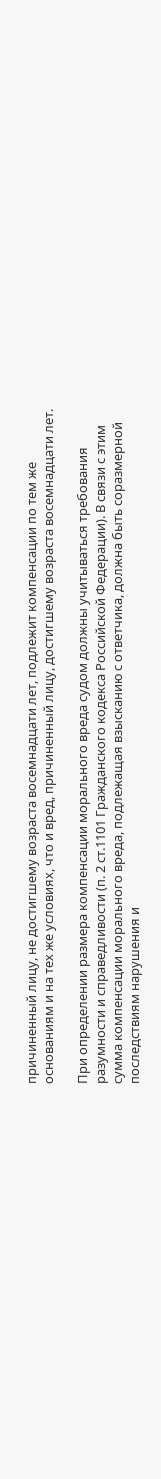причиненный лицу, не достигшему возраста восемнадцати лет, подлежит компенсации по тем же основаниям и на тех же условиях, что и вред, причиненный лицу, достигшему возраста восемнадцати лет.

При определении размера компенсации морального вреда судом должны учитываться требования разумности и справедливости (п. 2 ст.1101 Гражданского кодекса Российской Федерации). В связи с этим сумма компенсации морального вреда, подлежащая взысканию с ответчика, должна быть соразмерной последствиям нарушения и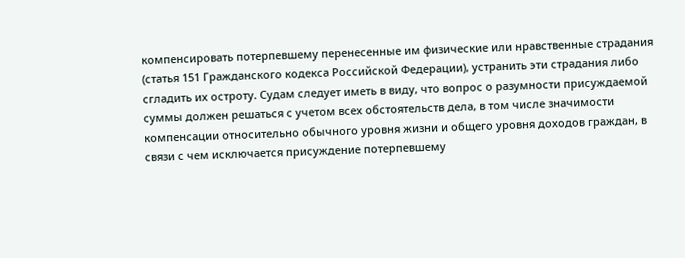компенсировать потерпевшему перенесенные им физические или нравственные страдания (статья 151 Гражданского кодекса Российской Федерации), устранить эти страдания либо сгладить их остроту. Судам следует иметь в виду, что вопрос о разумности присуждаемой суммы должен решаться с учетом всех обстоятельств дела, в том числе значимости компенсации относительно обычного уровня жизни и общего уровня доходов граждан, в связи с чем исключается присуждение потерпевшему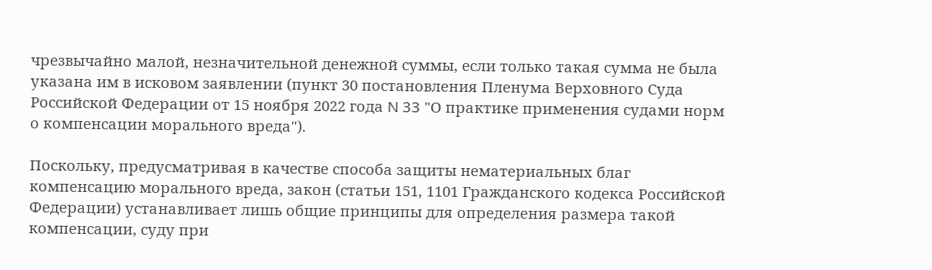чрезвычайно малой, незначительной денежной суммы, если только такая сумма не была указана им в исковом заявлении (пункт 30 постановления Пленума Верховного Суда Российской Федерации от 15 ноября 2022 года N 33 "О практике применения судами норм о компенсации морального вреда").

Поскольку, предусматривая в качестве способа защиты нематериальных благ компенсацию морального вреда, закон (статьи 151, 1101 Гражданского кодекса Российской Федерации) устанавливает лишь общие принципы для определения размера такой компенсации, суду при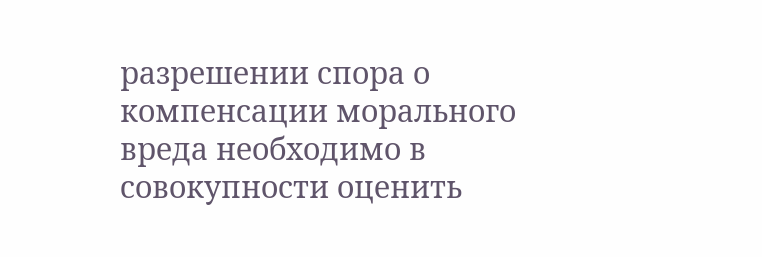разрешении спора о компенсации морального вреда необходимо в совокупности оценить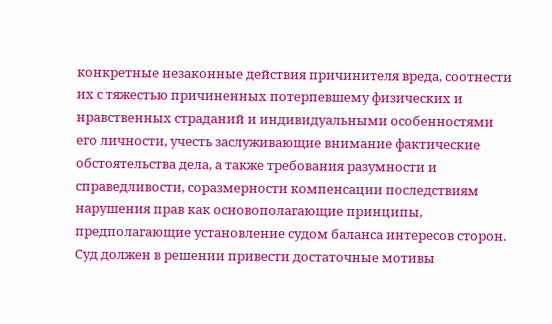конкретные незаконные действия причинителя вреда, соотнести их с тяжестью причиненных потерпевшему физических и нравственных страданий и индивидуальными особенностями его личности, учесть заслуживающие внимание фактические обстоятельства дела, а также требования разумности и справедливости, соразмерности компенсации последствиям нарушения прав как основополагающие принципы, предполагающие установление судом баланса интересов сторон. Суд должен в решении привести достаточные мотивы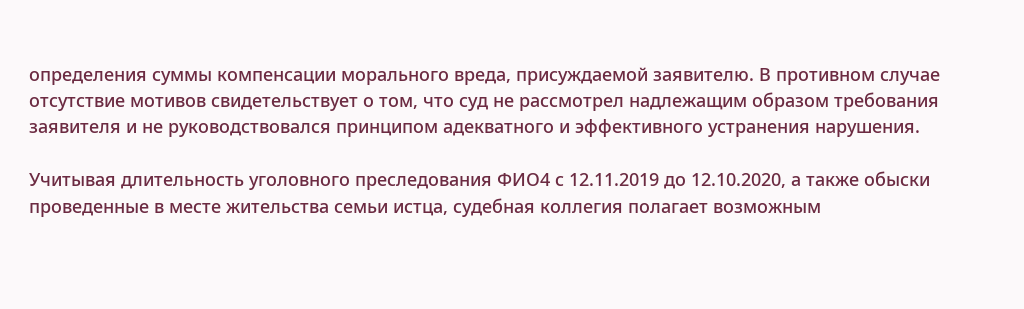определения суммы компенсации морального вреда, присуждаемой заявителю. В противном случае отсутствие мотивов свидетельствует о том, что суд не рассмотрел надлежащим образом требования заявителя и не руководствовался принципом адекватного и эффективного устранения нарушения.

Учитывая длительность уголовного преследования ФИО4 с 12.11.2019 до 12.10.2020, а также обыски проведенные в месте жительства семьи истца, судебная коллегия полагает возможным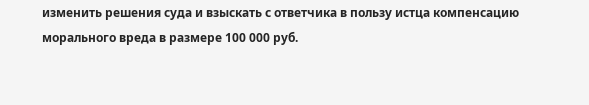изменить решения суда и взыскать с ответчика в пользу истца компенсацию морального вреда в размере 100 000 руб.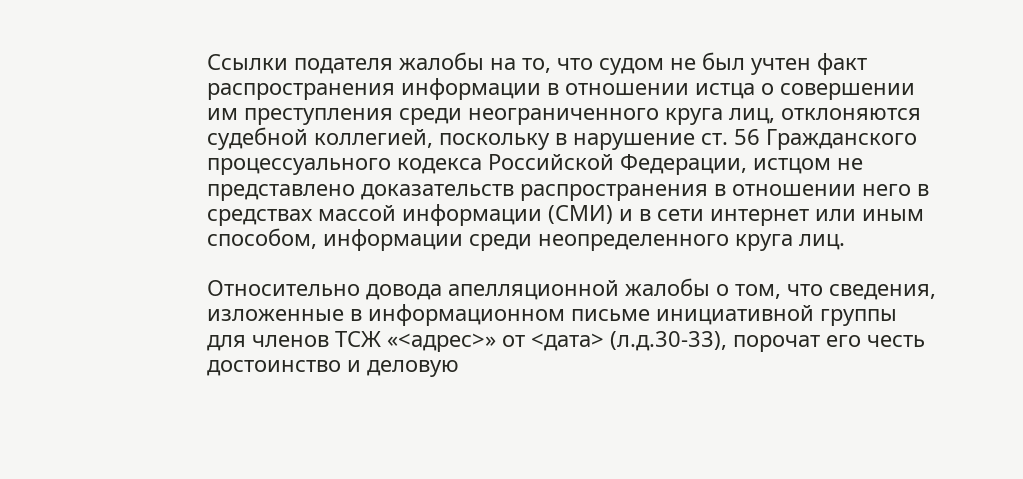Ссылки подателя жалобы на то, что судом не был учтен факт распространения информации в отношении истца о совершении им преступления среди неограниченного круга лиц, отклоняются судебной коллегией, поскольку в нарушение ст. 56 Гражданского процессуального кодекса Российской Федерации, истцом не представлено доказательств распространения в отношении него в средствах массой информации (СМИ) и в сети интернет или иным способом, информации среди неопределенного круга лиц.

Относительно довода апелляционной жалобы о том, что сведения, изложенные в информационном письме инициативной группы для членов ТСЖ «<адрес>» от <дата> (л.д.30-33), порочат его честь достоинство и деловую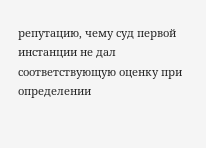репутацию, чему суд первой инстанции не дал соответствующую оценку при определении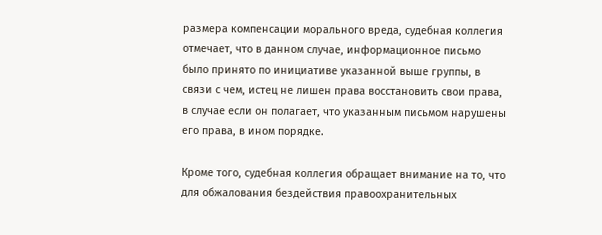размера компенсации морального вреда, судебная коллегия отмечает, что в данном случае, информационное письмо было принято по инициативе указанной выше группы, в связи с чем, истец не лишен права восстановить свои права, в случае если он полагает, что указанным письмом нарушены его права, в ином порядке.

Кроме того, судебная коллегия обращает внимание на то, что для обжалования бездействия правоохранительных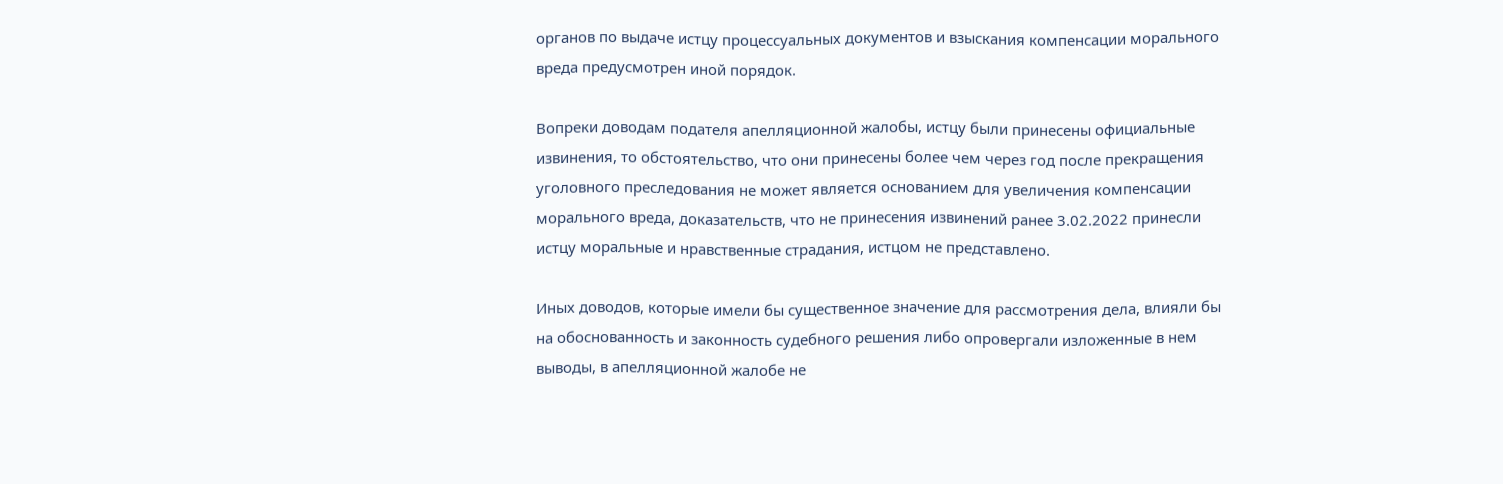органов по выдаче истцу процессуальных документов и взыскания компенсации морального вреда предусмотрен иной порядок.

Вопреки доводам подателя апелляционной жалобы, истцу были принесены официальные извинения, то обстоятельство, что они принесены более чем через год после прекращения уголовного преследования не может является основанием для увеличения компенсации морального вреда, доказательств, что не принесения извинений ранее 3.02.2022 принесли истцу моральные и нравственные страдания, истцом не представлено.

Иных доводов, которые имели бы существенное значение для рассмотрения дела, влияли бы на обоснованность и законность судебного решения либо опровергали изложенные в нем выводы, в апелляционной жалобе не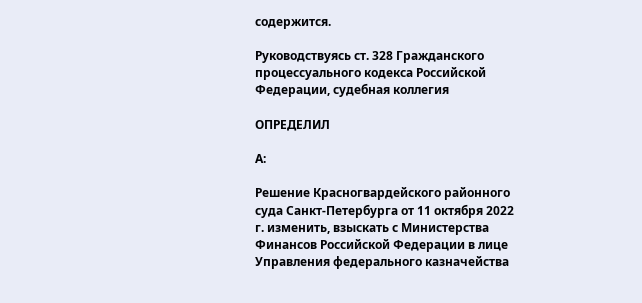содержится.

Руководствуясь ст. 328 Гражданского процессуального кодекса Российской Федерации, судебная коллегия

ОПРЕДЕЛИЛ

А:

Решение Красногвардейского районного суда Санкт-Петербурга от 11 октября 2022 г. изменить, взыскать с Министерства Финансов Российской Федерации в лице Управления федерального казначейства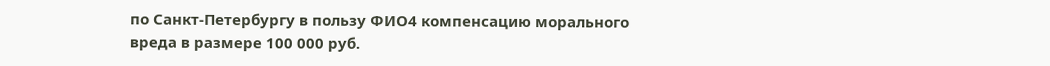по Санкт-Петербургу в пользу ФИО4 компенсацию морального вреда в размере 100 000 руб.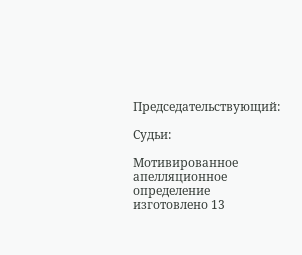Председательствующий:

Судьи:

Мотивированное апелляционное определение изготовлено 13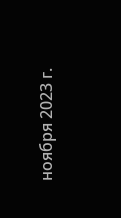ноября 2023 г.